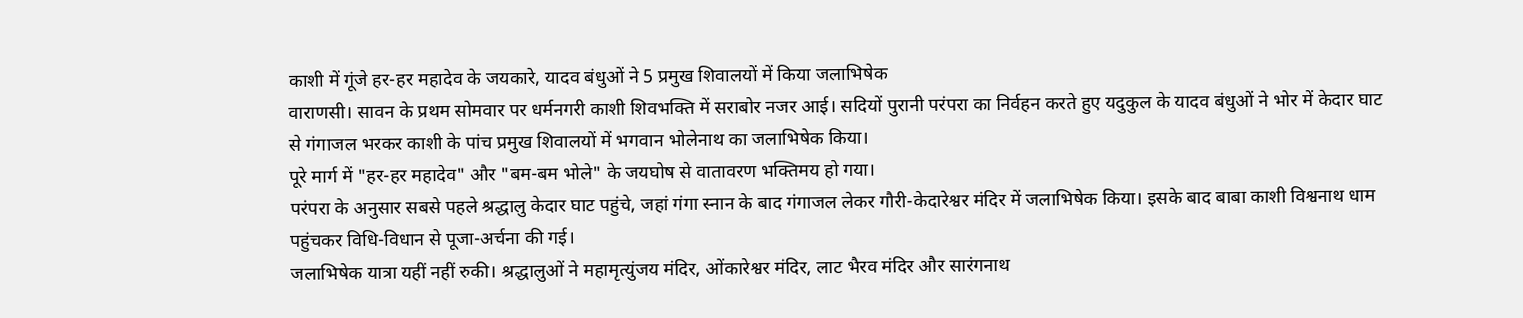काशी में गूंजे हर-हर महादेव के जयकारे, यादव बंधुओं ने 5 प्रमुख शिवालयों में किया जलाभिषेक
वाराणसी। सावन के प्रथम सोमवार पर धर्मनगरी काशी शिवभक्ति में सराबोर नजर आई। सदियों पुरानी परंपरा का निर्वहन करते हुए यदुकुल के यादव बंधुओं ने भोर में केदार घाट से गंगाजल भरकर काशी के पांच प्रमुख शिवालयों में भगवान भोलेनाथ का जलाभिषेक किया।
पूरे मार्ग में "हर-हर महादेव" और "बम-बम भोले" के जयघोष से वातावरण भक्तिमय हो गया।
परंपरा के अनुसार सबसे पहले श्रद्धालु केदार घाट पहुंचे, जहां गंगा स्नान के बाद गंगाजल लेकर गौरी-केदारेश्वर मंदिर में जलाभिषेक किया। इसके बाद बाबा काशी विश्वनाथ धाम पहुंचकर विधि-विधान से पूजा-अर्चना की गई।
जलाभिषेक यात्रा यहीं नहीं रुकी। श्रद्धालुओं ने महामृत्युंजय मंदिर, ओंकारेश्वर मंदिर, लाट भैरव मंदिर और सारंगनाथ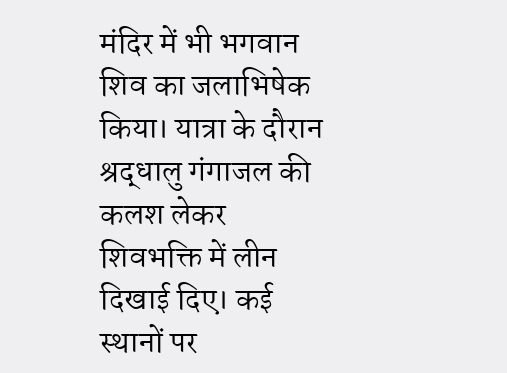मंदिर में भी भगवान शिव का जलाभिषेक किया। यात्रा के दौरान श्रद्धालु गंगाजल की कलश लेकर शिवभक्ति में लीन दिखाई दिए। कई स्थानों पर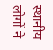स्थानीय लोगों ने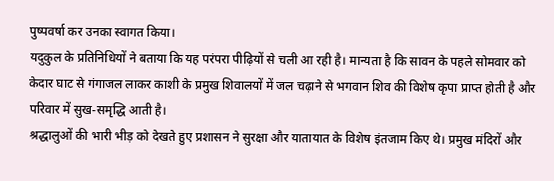पुष्पवर्षा कर उनका स्वागत किया।
यदुकुल के प्रतिनिधियों ने बताया कि यह परंपरा पीढ़ियों से चली आ रही है। मान्यता है कि सावन के पहले सोमवार को केदार घाट से गंगाजल लाकर काशी के प्रमुख शिवालयों में जल चढ़ाने से भगवान शिव की विशेष कृपा प्राप्त होती है और परिवार में सुख-समृद्धि आती है।
श्रद्धालुओं की भारी भीड़ को देखते हुए प्रशासन ने सुरक्षा और यातायात के विशेष इंतजाम किए थे। प्रमुख मंदिरों और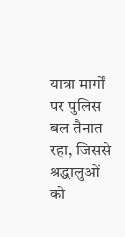यात्रा मार्गों पर पुलिस बल तैनात रहा, जिससे श्रद्धालुओं को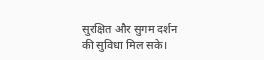सुरक्षित और सुगम दर्शन की सुविधा मिल सके।